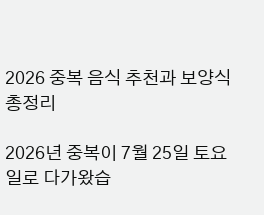2026 중복 음식 추천과 보양식 총정리

2026년 중복이 7월 25일 토요일로 다가왔습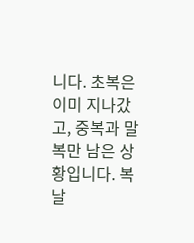니다. 초복은 이미 지나갔고, 중복과 말복만 남은 상황입니다. 복날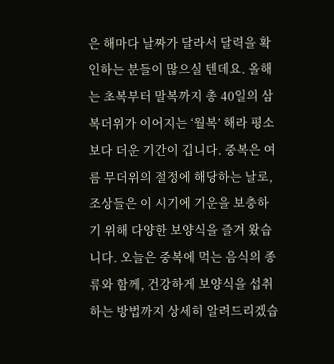은 해마다 날짜가 달라서 달력을 확인하는 분들이 많으실 텐데요. 올해는 초복부터 말복까지 총 40일의 삼복더위가 이어지는 ‘월복’ 해라 평소보다 더운 기간이 깁니다. 중복은 여름 무더위의 절정에 해당하는 날로, 조상들은 이 시기에 기운을 보충하기 위해 다양한 보양식을 즐겨 왔습니다. 오늘은 중복에 먹는 음식의 종류와 함께, 건강하게 보양식을 섭취하는 방법까지 상세히 알려드리겠습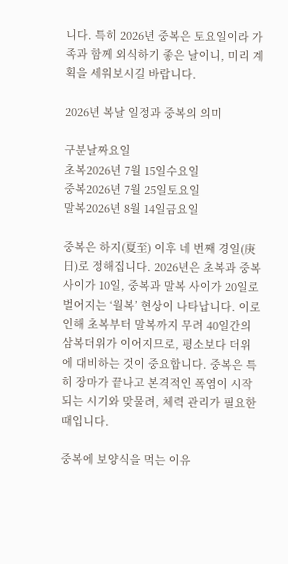니다. 특히 2026년 중복은 토요일이라 가족과 함께 외식하기 좋은 날이니, 미리 계획을 세워보시길 바랍니다.

2026년 복날 일정과 중복의 의미

구분날짜요일
초복2026년 7월 15일수요일
중복2026년 7월 25일토요일
말복2026년 8월 14일금요일

중복은 하지(夏至) 이후 네 번째 경일(庚日)로 정해집니다. 2026년은 초복과 중복 사이가 10일, 중복과 말복 사이가 20일로 벌어지는 ‘월복’ 현상이 나타납니다. 이로 인해 초복부터 말복까지 무려 40일간의 삼복더위가 이어지므로, 평소보다 더위에 대비하는 것이 중요합니다. 중복은 특히 장마가 끝나고 본격적인 폭염이 시작되는 시기와 맞물려, 체력 관리가 필요한 때입니다.

중복에 보양식을 먹는 이유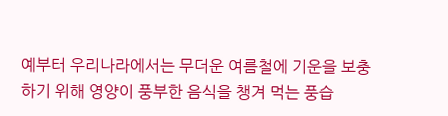예부터 우리나라에서는 무더운 여름철에 기운을 보충하기 위해 영양이 풍부한 음식을 챙겨 먹는 풍습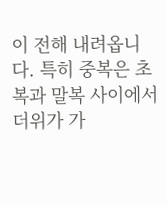이 전해 내려옵니다. 특히 중복은 초복과 말복 사이에서 더위가 가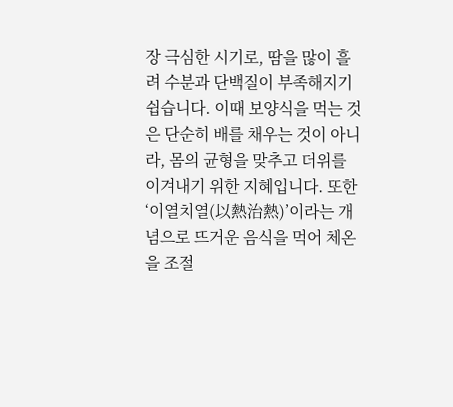장 극심한 시기로, 땀을 많이 흘려 수분과 단백질이 부족해지기 쉽습니다. 이때 보양식을 먹는 것은 단순히 배를 채우는 것이 아니라, 몸의 균형을 맞추고 더위를 이겨내기 위한 지혜입니다. 또한 ‘이열치열(以熱治熱)’이라는 개념으로 뜨거운 음식을 먹어 체온을 조절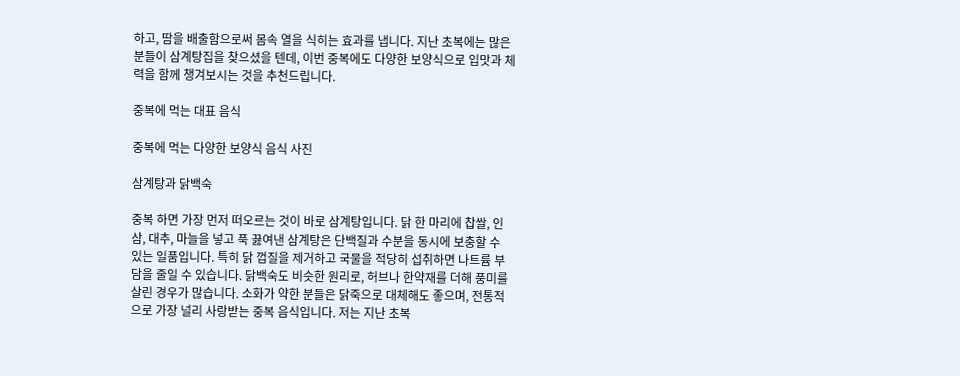하고, 땀을 배출함으로써 몸속 열을 식히는 효과를 냅니다. 지난 초복에는 많은 분들이 삼계탕집을 찾으셨을 텐데, 이번 중복에도 다양한 보양식으로 입맛과 체력을 함께 챙겨보시는 것을 추천드립니다.

중복에 먹는 대표 음식

중복에 먹는 다양한 보양식 음식 사진

삼계탕과 닭백숙

중복 하면 가장 먼저 떠오르는 것이 바로 삼계탕입니다. 닭 한 마리에 찹쌀, 인삼, 대추, 마늘을 넣고 푹 끓여낸 삼계탕은 단백질과 수분을 동시에 보충할 수 있는 일품입니다. 특히 닭 껍질을 제거하고 국물을 적당히 섭취하면 나트륨 부담을 줄일 수 있습니다. 닭백숙도 비슷한 원리로, 허브나 한약재를 더해 풍미를 살린 경우가 많습니다. 소화가 약한 분들은 닭죽으로 대체해도 좋으며, 전통적으로 가장 널리 사랑받는 중복 음식입니다. 저는 지난 초복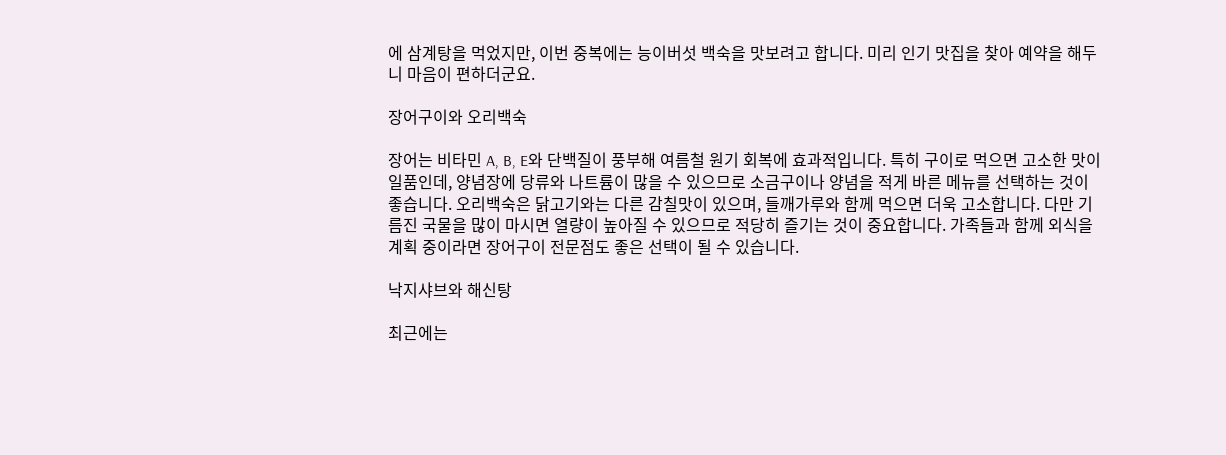에 삼계탕을 먹었지만, 이번 중복에는 능이버섯 백숙을 맛보려고 합니다. 미리 인기 맛집을 찾아 예약을 해두니 마음이 편하더군요.

장어구이와 오리백숙

장어는 비타민 A, B, E와 단백질이 풍부해 여름철 원기 회복에 효과적입니다. 특히 구이로 먹으면 고소한 맛이 일품인데, 양념장에 당류와 나트륨이 많을 수 있으므로 소금구이나 양념을 적게 바른 메뉴를 선택하는 것이 좋습니다. 오리백숙은 닭고기와는 다른 감칠맛이 있으며, 들깨가루와 함께 먹으면 더욱 고소합니다. 다만 기름진 국물을 많이 마시면 열량이 높아질 수 있으므로 적당히 즐기는 것이 중요합니다. 가족들과 함께 외식을 계획 중이라면 장어구이 전문점도 좋은 선택이 될 수 있습니다.

낙지샤브와 해신탕

최근에는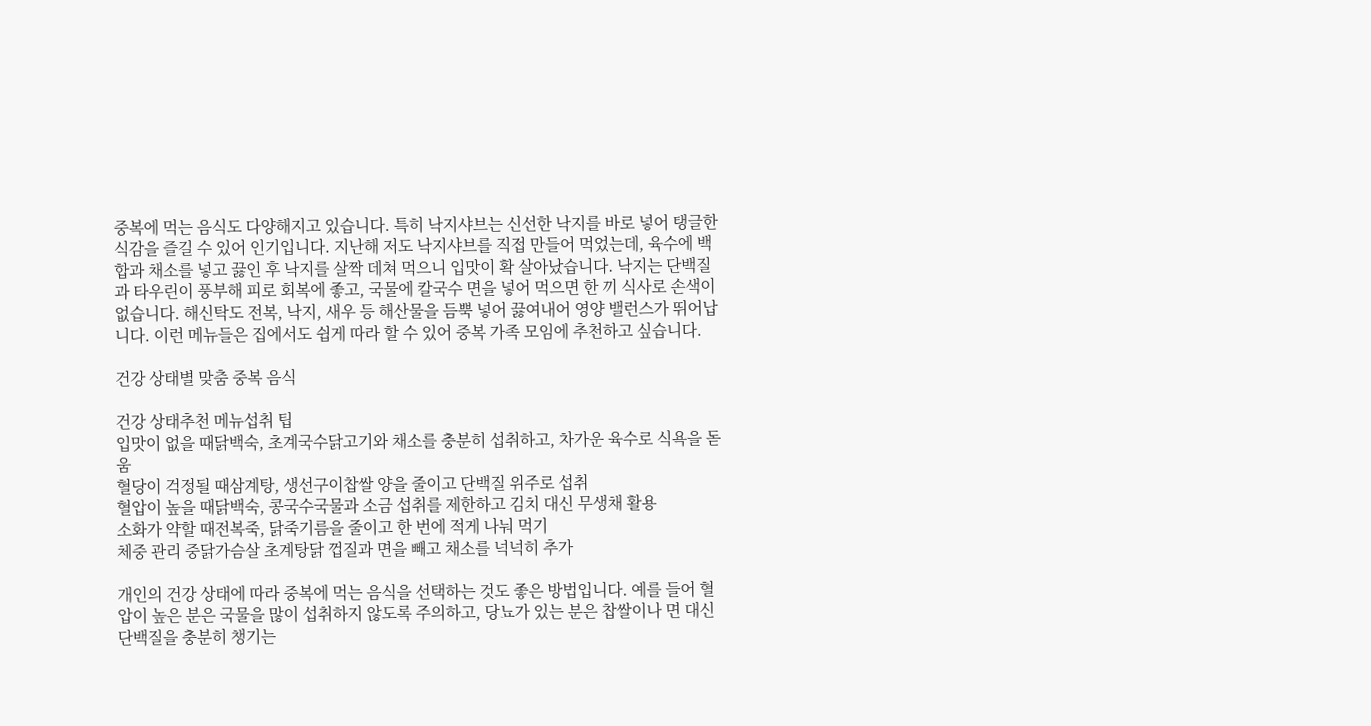중복에 먹는 음식도 다양해지고 있습니다. 특히 낙지샤브는 신선한 낙지를 바로 넣어 탱글한 식감을 즐길 수 있어 인기입니다. 지난해 저도 낙지샤브를 직접 만들어 먹었는데, 육수에 백합과 채소를 넣고 끓인 후 낙지를 살짝 데쳐 먹으니 입맛이 확 살아났습니다. 낙지는 단백질과 타우린이 풍부해 피로 회복에 좋고, 국물에 칼국수 면을 넣어 먹으면 한 끼 식사로 손색이 없습니다. 해신탁도 전복, 낙지, 새우 등 해산물을 듬뿍 넣어 끓여내어 영양 밸런스가 뛰어납니다. 이런 메뉴들은 집에서도 쉽게 따라 할 수 있어 중복 가족 모임에 추천하고 싶습니다.

건강 상태별 맞춤 중복 음식

건강 상태추천 메뉴섭취 팁
입맛이 없을 때닭백숙, 초계국수닭고기와 채소를 충분히 섭취하고, 차가운 육수로 식욕을 돋움
혈당이 걱정될 때삼계탕, 생선구이찹쌀 양을 줄이고 단백질 위주로 섭취
혈압이 높을 때닭백숙, 콩국수국물과 소금 섭취를 제한하고 김치 대신 무생채 활용
소화가 약할 때전복죽, 닭죽기름을 줄이고 한 번에 적게 나눠 먹기
체중 관리 중닭가슴살 초계탕닭 껍질과 면을 빼고 채소를 넉넉히 추가

개인의 건강 상태에 따라 중복에 먹는 음식을 선택하는 것도 좋은 방법입니다. 예를 들어 혈압이 높은 분은 국물을 많이 섭취하지 않도록 주의하고, 당뇨가 있는 분은 찹쌀이나 면 대신 단백질을 충분히 챙기는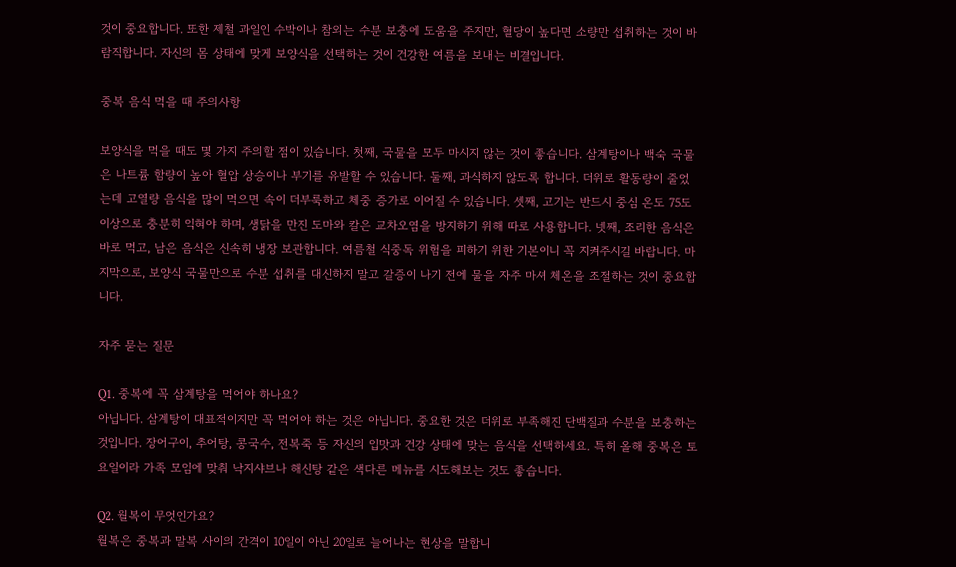것이 중요합니다. 또한 제철 과일인 수박이나 참외는 수분 보충에 도움을 주지만, 혈당이 높다면 소량만 섭취하는 것이 바람직합니다. 자신의 몸 상태에 맞게 보양식을 선택하는 것이 건강한 여름을 보내는 비결입니다.

중복 음식 먹을 때 주의사항

보양식을 먹을 때도 몇 가지 주의할 점이 있습니다. 첫째, 국물을 모두 마시지 않는 것이 좋습니다. 삼계탕이나 백숙 국물은 나트륨 함량이 높아 혈압 상승이나 부기를 유발할 수 있습니다. 둘째, 과식하지 않도록 합니다. 더위로 활동량이 줄었는데 고열량 음식을 많이 먹으면 속이 더부룩하고 체중 증가로 이어질 수 있습니다. 셋째, 고기는 반드시 중심 온도 75도 이상으로 충분히 익혀야 하며, 생닭을 만진 도마와 칼은 교차오염을 방지하기 위해 따로 사용합니다. 넷째, 조리한 음식은 바로 먹고, 남은 음식은 신속히 냉장 보관합니다. 여름철 식중독 위험을 피하기 위한 기본이니 꼭 지켜주시길 바랍니다. 마지막으로, 보양식 국물만으로 수분 섭취를 대신하지 말고 갈증이 나기 전에 물을 자주 마셔 체온을 조절하는 것이 중요합니다.

자주 묻는 질문

Q1. 중복에 꼭 삼계탕을 먹어야 하나요?
아닙니다. 삼계탕이 대표적이지만 꼭 먹어야 하는 것은 아닙니다. 중요한 것은 더위로 부족해진 단백질과 수분을 보충하는 것입니다. 장어구이, 추어탕, 콩국수, 전복죽 등 자신의 입맛과 건강 상태에 맞는 음식을 선택하세요. 특히 올해 중복은 토요일이라 가족 모임에 맞춰 낙지샤브나 해신탕 같은 색다른 메뉴를 시도해보는 것도 좋습니다.

Q2. 월복이 무엇인가요?
월복은 중복과 말복 사이의 간격이 10일이 아닌 20일로 늘어나는 현상을 말합니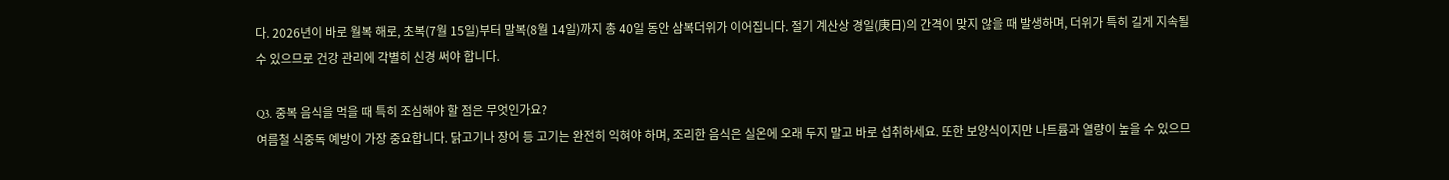다. 2026년이 바로 월복 해로, 초복(7월 15일)부터 말복(8월 14일)까지 총 40일 동안 삼복더위가 이어집니다. 절기 계산상 경일(庚日)의 간격이 맞지 않을 때 발생하며, 더위가 특히 길게 지속될 수 있으므로 건강 관리에 각별히 신경 써야 합니다.

Q3. 중복 음식을 먹을 때 특히 조심해야 할 점은 무엇인가요?
여름철 식중독 예방이 가장 중요합니다. 닭고기나 장어 등 고기는 완전히 익혀야 하며, 조리한 음식은 실온에 오래 두지 말고 바로 섭취하세요. 또한 보양식이지만 나트륨과 열량이 높을 수 있으므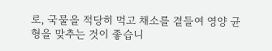로, 국물을 적당히 먹고 채소를 곁들여 영양 균형을 맞추는 것이 좋습니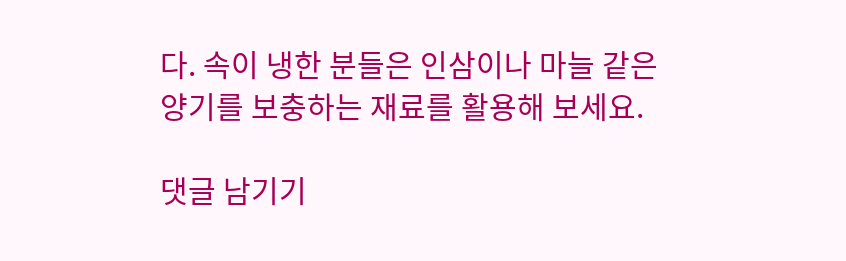다. 속이 냉한 분들은 인삼이나 마늘 같은 양기를 보충하는 재료를 활용해 보세요.

댓글 남기기